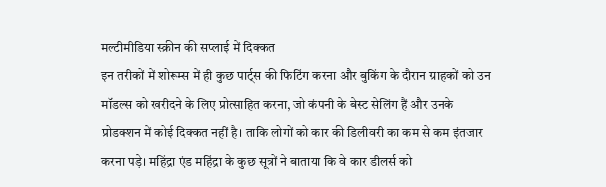मल्टीमीडिया स्क्रीन की सप्लाई में दिक्कत
इन तरीकों में शोरूम्स में ही कुछ पार्ट्स की फिटिंग करना और बुकिंग के दौरान ग्राहकों को उन मॉडल्स को खरीदने के लिए प्रोत्साहित करना, जो कंपनी के बेस्ट सेलिंग हैं और उनके प्रोडक्शन में कोई दिक्कत नहीं है। ताकि लोगों को कार की डिलीवरी का कम से कम इंतजार करना पड़े। महिंद्रा एंड महिंद्रा के कुछ सूत्रों ने बाताया कि वे कार डीलर्स को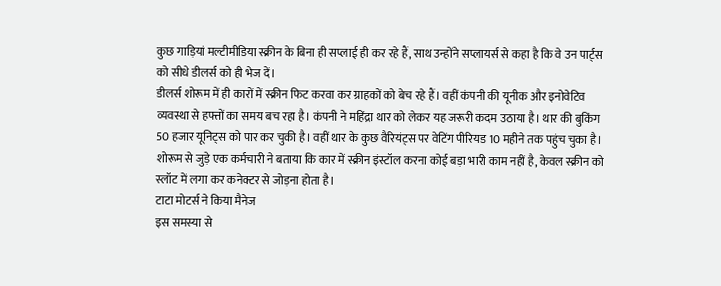कुछ गाड़ियां मल्टीमीडिया स्क्रीन के बिना ही सप्लाई ही कर रहे हैं, साथ उन्होंने सप्लायर्स से कहा है कि वे उन पार्ट्स को सीधे डीलर्स को ही भेज दें।
डीलर्स शोरूम में ही कारों में स्क्रीन फिट करवा कर ग्राहकों को बेच रहे हैं। वहीं कंपनी की यूनीक और इनोवेटिव व्यवस्था से हफ्तों का समय बच रहा है। कंपनी ने महिंद्रा थार को लेकर यह जरूरी कदम उठाया है। थार की बुकिंग 50 हजार यूनिट्स को पार कर चुकी है। वहीं थार के कुछ वैरियंट्स पर वेटिंग पीरियड 10 महीने तक पहुंच चुका है। शोरूम से जुड़े एक कर्मचारी ने बताया कि कार में स्क्रीन इंस्टॉल करना कोई बड़ा भारी काम नहीं है, केवल स्क्रीन को स्लॉट में लगा कर कनेक्टर से जोड़ना होता है।
टाटा मोटर्स ने किया मैनेज
इस समस्या से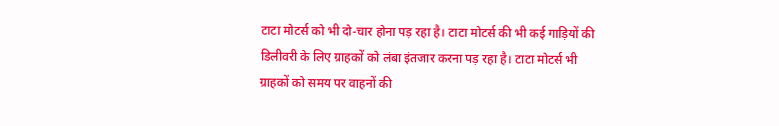टाटा मोटर्स को भी दो-चार होना पड़ रहा है। टाटा मोटर्स की भी कई गाड़ियों की डिलीवरी के लिए ग्राहकों को लंबा इंतजार करना पड़ रहा है। टाटा मोटर्स भी ग्राहकों को समय पर वाहनों की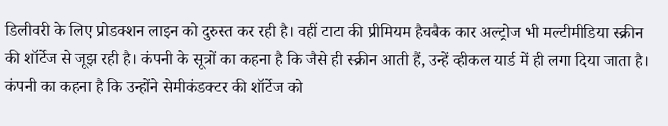डिलीवरी के लिए प्रोडक्शन लाइन को दुरुस्त कर रही है। वहीं टाटा की प्रीमियम हैचबैक कार अल्ट्रोज भी मल्टीमीडिया स्क्रीन की शॉर्टेज से जूझ रही है। कंपनी के सूत्रों का कहना है कि जैसे ही स्क्रीन आती हैं, उन्हें व्हीकल यार्ड में ही लगा दिया जाता है। कंपनी का कहना है कि उन्होंने सेमीकंडक्टर की शॉर्टेज को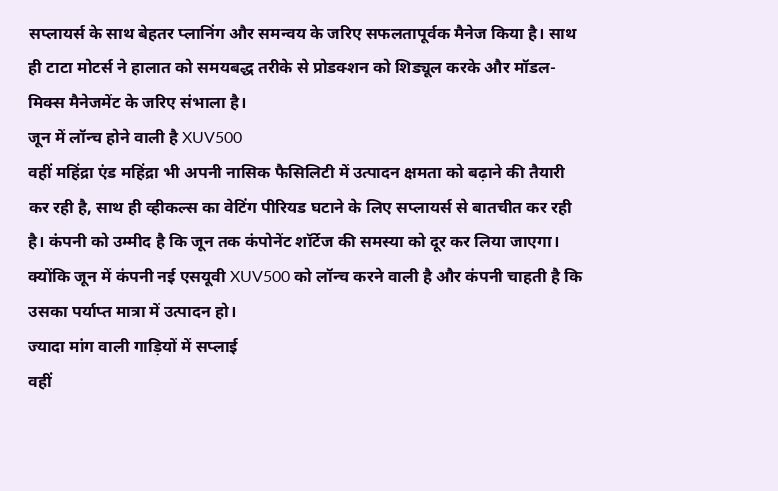सप्लायर्स के साथ बेहतर प्लानिंग और समन्वय के जरिए सफलतापूर्वक मैनेज किया है। साथ ही टाटा मोटर्स ने हालात को समयबद्ध तरीके से प्रोडक्शन को शिड्यूल करके और मॉडल-मिक्स मैनेजमेंट के जरिए संभाला है।
जून में लॉन्च होने वाली है XUV500
वहीं महिंद्रा एंड महिंद्रा भी अपनी नासिक फैसिलिटी में उत्पादन क्षमता को बढ़ाने की तैयारी कर रही है, साथ ही व्हीकल्स का वेटिंग पीरियड घटाने के लिए सप्लायर्स से बातचीत कर रही है। कंपनी को उम्मीद है कि जून तक कंपोनेंट शॉर्टेज की समस्या को दूर कर लिया जाएगा। क्योंकि जून में कंपनी नई एसयूवी XUV500 को लॉन्च करने वाली है और कंपनी चाहती है कि उसका पर्याप्त मात्रा में उत्पादन हो।
ज्यादा मांग वाली गाड़ियों में सप्लाई
वहीं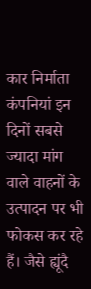कार निर्माता कंपनियां इन दिनों सबसे ज्यादा मांग वाले वाहनों के उत्पादन पर भी फोकस कर रहे हैं। जैसे ह्यूंदै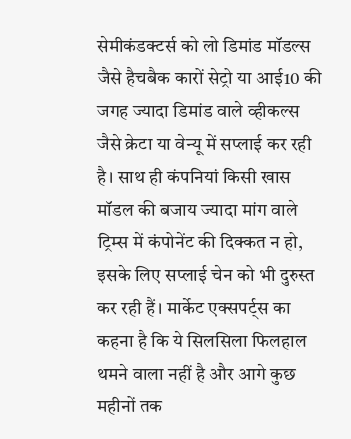सेमीकंडक्टर्स को लो डिमांड मॉडल्स जैसे हैचबैक कारों सेट्रो या आई10 की जगह ज्यादा डिमांड वाले व्हीकल्स जैसे क्रेटा या वेन्यू में सप्लाई कर रही है। साथ ही कंपनियां किसी खास मॉडल की बजाय ज्यादा मांग वाले ट्रिम्स में कंपोनेंट की दिक्कत न हो, इसके लिए सप्लाई चेन को भी दुरुस्त कर रही हैं। मार्केट एक्सपर्ट्स का कहना है कि ये सिलसिला फिलहाल थमने वाला नहीं है और आगे कुछ महीनों तक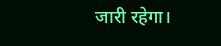जारी रहेगा।